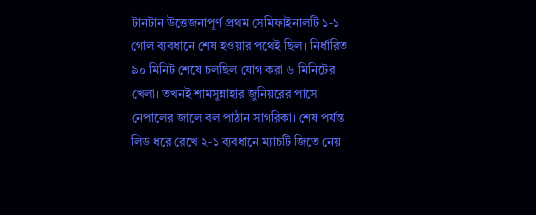টানটান উত্তেজনাপূর্ণ প্রথম সেমিফাইনালটি ১-১ গোল ব্যবধানে শেষ হওয়ার পথেই ছিল। নির্ধারিত ৯০ মিনিট শেষে চলছিল যোগ করা ৬ মিনিটের খেলা। তখনই শামসুন্নাহার জুনিয়রের পাসে নেপালের জালে বল পাঠান সাগরিকা। শেষ পর্যন্ত লিড ধরে রেখে ২-১ ব্যবধানে ম্যাচটি জিতে নেয়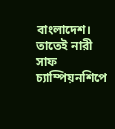বাংলাদেশ। তাতেই নারী সাফ চ্যাম্পিয়নশিপে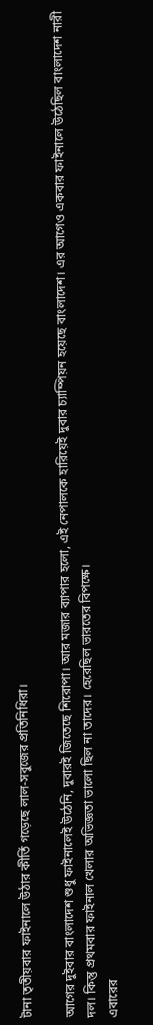টানা তৃতীয়বার ফাইনালে উঠার কীর্তি গড়েছে লাল-সবুজের প্রতিনিধিরা।

আগের দুইবার বাংলাদেশ শুধু ফাইনালেই উঠেনি, দুবারই জিতেছে শিরোপা। আর মজার ব্যাপার হলো, এই নেপালকে হারিয়েই দুবার চ্যাম্পিয়ন হয়েছে বাংলাদেশ। এর আগেও একবার ফাইনালে উঠেছিল বাংলাদেশ নারী দল। কিন্তু প্রথমবার ফাইনাল খেলার অভিজ্ঞতা ভালো ছিল না তাদের। হেরেছিল ভারতের বিপক্ষে।
এবারের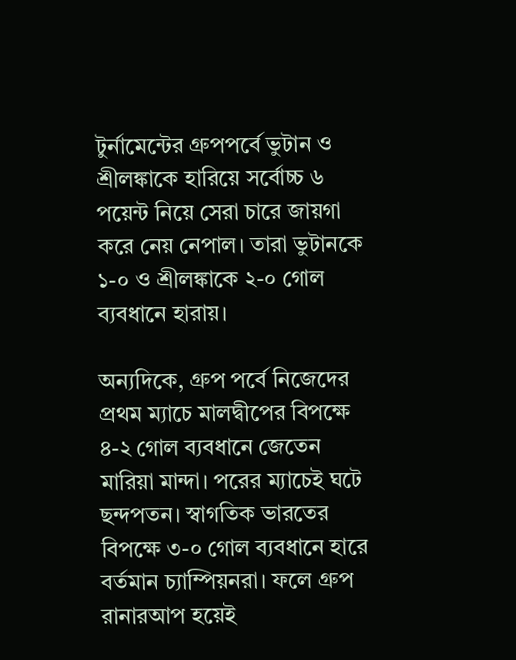টুর্নামেন্টের গ্রুপপর্বে ভুটান ও শ্রীলঙ্কাকে হারিয়ে সর্বোচ্চ ৬ পয়েন্ট নিয়ে সেরা চারে জায়গা করে নেয় নেপাল। তারা ভুটানকে ১-০ ও শ্রীলঙ্কাকে ২-০ গোল ব্যবধানে হারায়।

অন্যদিকে, গ্রুপ পর্বে নিজেদের প্রথম ম্যাচে মালদ্বীপের বিপক্ষে ৪-২ গোল ব্যবধানে জেতেন মারিয়া মান্দা। পরের ম্যাচেই ঘটে ছন্দপতন। স্বাগতিক ভারতের বিপক্ষে ৩-০ গোল ব্যবধানে হারে বর্তমান চ্যাম্পিয়নরা। ফলে গ্রুপ রানারআপ হয়েই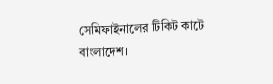সেমিফাইনালের টিকিট কাটে বাংলাদেশ।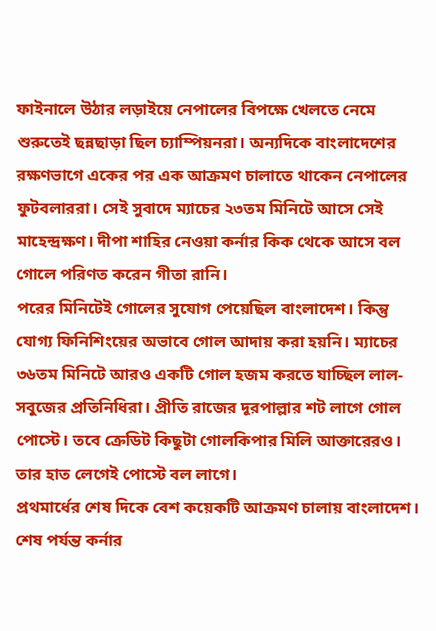ফাইনালে উঠার লড়াইয়ে নেপালের বিপক্ষে খেলতে নেমে শুরুতেই ছন্নছাড়া ছিল চ্যাম্পিয়নরা। অন্যদিকে বাংলাদেশের রক্ষণভাগে একের পর এক আক্রমণ চালাতে থাকেন নেপালের ফুটবলাররা। সেই সুবাদে ম্যাচের ২৩তম মিনিটে আসে সেই মাহেন্দ্রক্ষণ। দীপা শাহির নেওয়া কর্নার কিক থেকে আসে বল গোলে পরিণত করেন গীতা রানি।
পরের মিনিটেই গোলের সুযোগ পেয়েছিল বাংলাদেশ। কিন্তু যোগ্য ফিনিশিংয়ের অভাবে গোল আদায় করা হয়নি। ম্যাচের ৩৬তম মিনিটে আরও একটি গোল হজম করতে যাচ্ছিল লাল-সবুজের প্রতিনিধিরা। প্রীতি রাজের দূরপাল্লার শট লাগে গোল পোস্টে। তবে ক্রেডিট কিছুটা গোলকিপার মিলি আক্তারেরও। তার হাত লেগেই পোস্টে বল লাগে।
প্রথমার্ধের শেষ দিকে বেশ কয়েকটি আক্রমণ চালায় বাংলাদেশ। শেষ পর্যন্ত কর্নার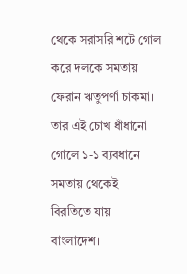থেকে সরাসরি শটে গোল করে দলকে সমতায় ফেরান ঋতুপর্ণা চাকমা। তার এই চোখ ধাঁধানো গোলে ১-১ ব্যবধানে সমতায় থেকেই বিরতিতে যায় বাংলাদেশ।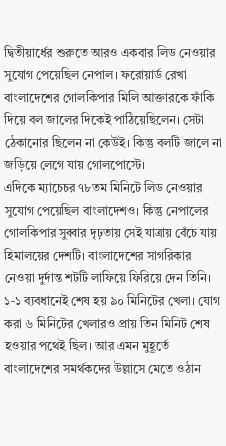দ্বিতীয়ার্ধের শুরুতে আরও একবার লিড নেওয়ার সুযোগ পেয়েছিল নেপাল। ফরোয়ার্ড রেখা বাংলাদেশের গোলকিপার মিলি আক্তারকে ফাঁকি দিয়ে বল জালের দিকেই পাঠিয়েছিলেন। সেটা ঠেকানোর ছিলেন না কেউই। কিন্তু বলটি জালে না জড়িয়ে লেগে যায় গোলপোস্টে।
এদিকে ম্যাচেচর ৭৮তম মিনিটে লিড নেওয়ার সুযোগ পেয়েছিল বাংলাদেশও। কিন্তু নেপালের গোলকিপার সুব্বার দৃঢ়তায় সেই যাত্রায় বেঁচে যায় হিমালয়ের দেশটি। বাংলাদেশের সাগরিকার নেওয়া দুর্দান্ত শটটি লাফিয়ে ফিরিয়ে দেন তিনি।
১-১ ব্যবধানেই শেষ হয় ৯০ মিনিটের খেলা। যোগ করা ৬ মিনিটের খেলারও প্রায় তিন মিনিট শেষ হওয়ার পথেই ছিল। আর এমন মুহূর্তে বাংলাদেশের সমর্থকদের উল্লাসে মেতে ওঠান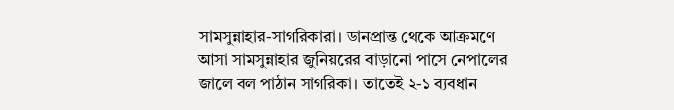সামসুন্নাহার-সাগরিকারা। ডানপ্রান্ত থেকে আক্রমণে আসা সামসুন্নাহার জুনিয়রের বাড়ানো পাসে নেপালের জালে বল পাঠান সাগরিকা। তাতেই ২-১ ব্যবধান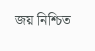জয় নিশ্চিত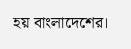হয় বাংলাদেশের।